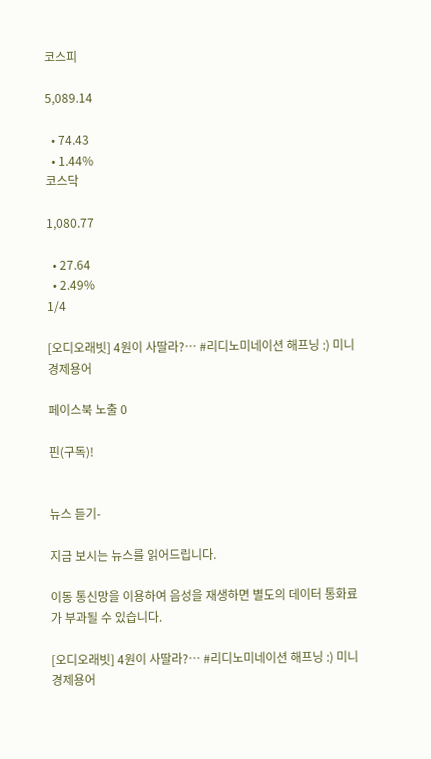코스피

5,089.14

  • 74.43
  • 1.44%
코스닥

1,080.77

  • 27.64
  • 2.49%
1/4

[오디오래빗] 4원이 사딸라?… #리디노미네이션 해프닝 :) 미니경제용어

페이스북 노출 0

핀(구독)!


뉴스 듣기-

지금 보시는 뉴스를 읽어드립니다.

이동 통신망을 이용하여 음성을 재생하면 별도의 데이터 통화료가 부과될 수 있습니다.

[오디오래빗] 4원이 사딸라?… #리디노미네이션 해프닝 :) 미니경제용어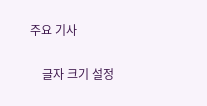주요 기사

    글자 크기 설정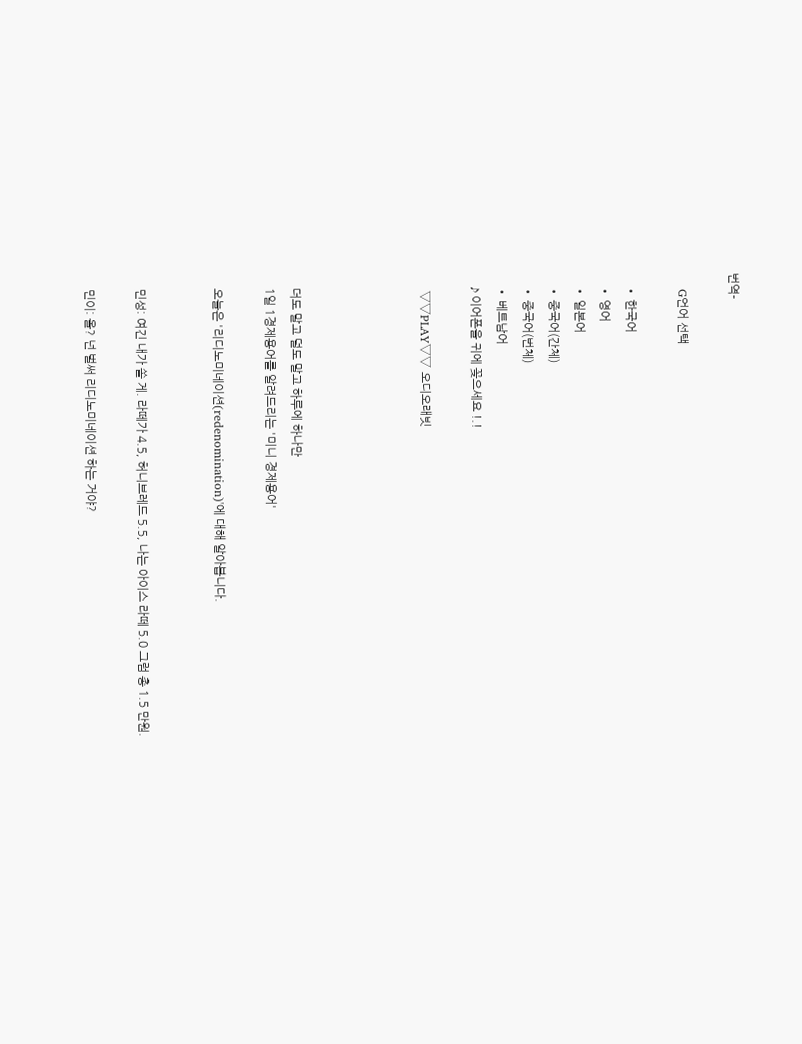번역-

    G언어 선택

    • 한국어
    • 영어
    • 일본어
    • 중국어(간체)
    • 중국어(번체)
    • 베트남어
    ♪ 이어폰을 귀에 꽂으세요 !.!

    ▽▽PLAY▽▽ 오디오래빗




    더도 말고 덜도 말고 하루에 하나만
    1일 1경제용어를 알려드리는 '미니 경제용어'

    오늘은 '리디노미네이션(redenomination)'에 대해 알아봅니다.


    민성: 여긴 내가 쏠 게. 라떼가 4.5, 허니브레드 5.5, 나는 아이스 라떼 5.0 그럼 총 1.5 만원.

    민이: 올? 넌 벌써 리디노미네이션 하는 거야?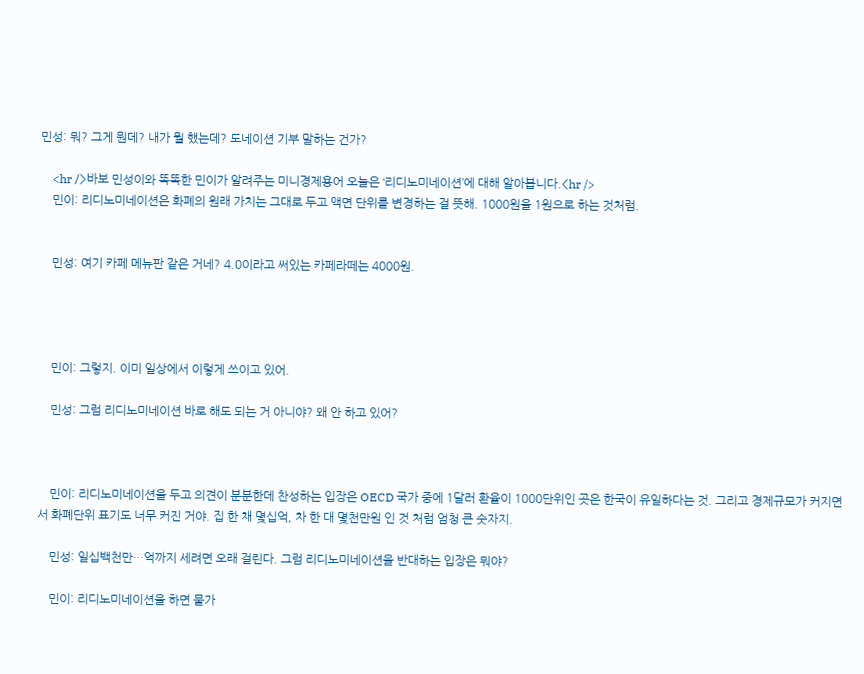민성: 뭐? 그게 뭔데? 내가 뭘 했는데? 도네이션 기부 말하는 건가?

    <hr />바보 민성이와 똑똑한 민이가 알려주는 미니경제용어 오늘은 ‘리디노미네이션’에 대해 알아봅니다.<hr />
    민이: 리디노미네이션은 화폐의 원래 가치는 그대로 두고 액면 단위를 변경하는 걸 뜻해. 1000원을 1원으로 하는 것처럼.


    민성: 여기 카페 메뉴판 같은 거네? 4.0이라고 써있는 카페라떼는 4000원.




    민이: 그렇지. 이미 일상에서 이렇게 쓰이고 있어.

    민성: 그럼 리디노미네이션 바로 해도 되는 거 아니야? 왜 안 하고 있어?



    민이: 리디노미네이션을 두고 의견이 분분한데 찬성하는 입장은 OECD 국가 중에 1달러 환율이 1000단위인 곳은 한국이 유일하다는 것. 그리고 경제규모가 커지면서 화폐단위 표기도 너무 커진 거야. 집 한 채 몇십억, 차 한 대 몇천만원 인 것 처럼 엄청 큰 숫자지.

    민성: 일십백천만…억까지 세려면 오래 걸린다. 그럼 리디노미네이션을 반대하는 입장은 뭐야?

    민이: 리디노미네이션을 하면 물가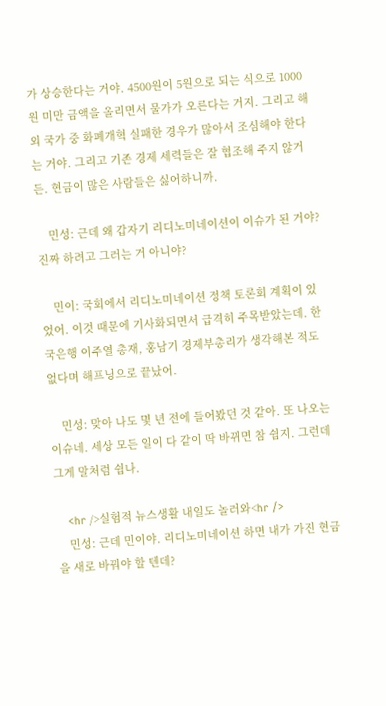가 상승한다는 거야. 4500원이 5원으로 되는 식으로 1000원 미만 금액을 올리면서 물가가 오른다는 거지. 그리고 해외 국가 중 화폐개혁 실패한 경우가 많아서 조심해야 한다는 거야. 그리고 기존 경제 세력들은 잘 협조해 주지 않거든. 현금이 많은 사람들은 싫어하니까.

    민성: 근데 왜 갑자기 리디노미네이션이 이슈가 된 거야? 진짜 하려고 그러는 거 아니야?

    민이: 국회에서 리디노미네이션 정책 토론회 계획이 있었어. 이것 때문에 기사화되면서 급격히 주목받았는데. 한국은행 이주열 총재, 홍남기 경제부총리가 생각해본 적도 없다며 해프닝으로 끝났어.

    민성: 맞아 나도 몇 년 전에 들어봤던 것 같아. 또 나오는 이슈네. 세상 모든 일이 다 같이 딱 바뀌면 참 쉽지. 그런데 그게 말처럼 쉽나.

    <hr />실험적 뉴스생활 내일도 놀러와<hr />
    민성: 근데 민이야. 리디노미네이션 하면 내가 가진 현금을 새로 바꿔야 할 텐데?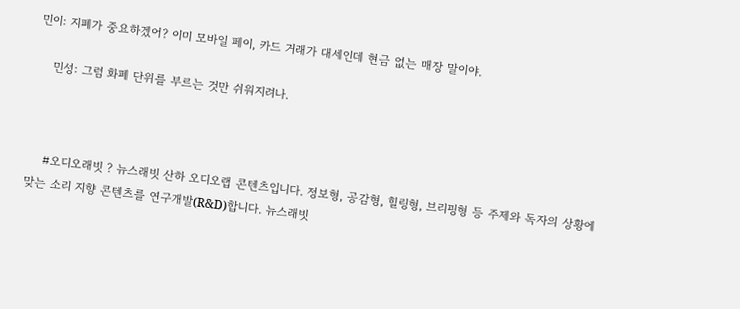민이: 지폐가 중요하겠어? 이미 모바일 페이, 카드 거래가 대세인데 현금 없는 매장 말이야.

    민성: 그럼 화폐 단위를 부르는 것만 쉬워지려나.



    #오디오래빗 ? 뉴스래빗 산하 오디오랩 콘텐츠입니다. 정보형, 공감형, 힐링형, 브리핑형 등 주제와 독자의 상황에 맞는 소리 지향 콘텐츠를 연구개발(R&D)합니다. 뉴스래빗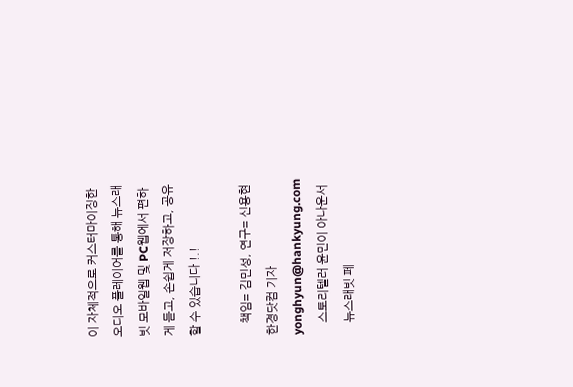이 자체적으로 커스터마이징한 오디오 플레이어를 통해 뉴스래빗 모바일웹 및 PC웹에서 편하게 듣고, 손쉽게 저장하고, 공유할 수 있습니다 !.!

    책임= 김민성, 연구= 신용현 한경닷컴 기자 yonghyun@hankyung.com
    스토리텔러 윤민이 아나운서
    뉴스래빗 페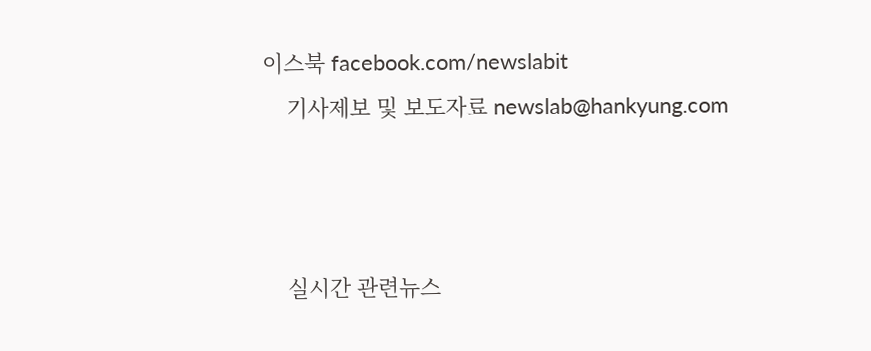이스북 facebook.com/newslabit
    기사제보 및 보도자료 newslab@hankyung.com



    실시간 관련뉴스